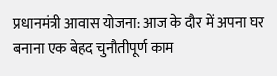प्रधानमंत्री आवास योजना: आज के दौर में अपना घर बनाना एक बेहद चुनौतीपूर्ण काम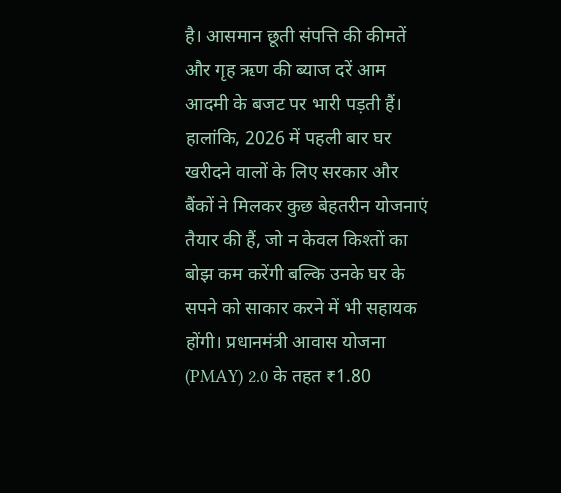है। आसमान छूती संपत्ति की कीमतें और गृह ऋण की ब्याज दरें आम आदमी के बजट पर भारी पड़ती हैं। हालांकि, 2026 में पहली बार घर खरीदने वालों के लिए सरकार और बैंकों ने मिलकर कुछ बेहतरीन योजनाएं तैयार की हैं, जो न केवल किश्तों का बोझ कम करेंगी बल्कि उनके घर के सपने को साकार करने में भी सहायक होंगी। प्रधानमंत्री आवास योजना (PMAY) 2.0 के तहत ₹1.80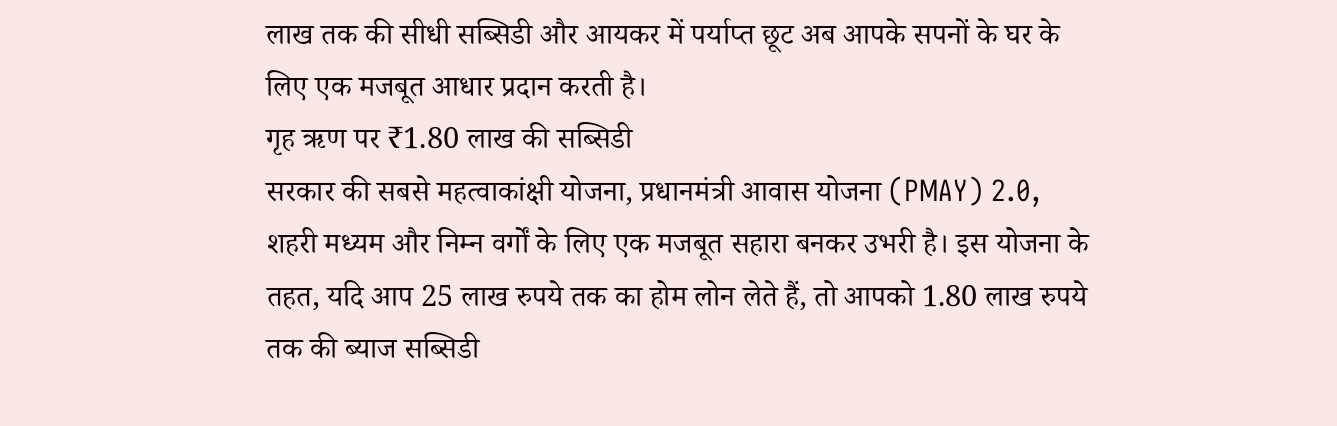लाख तक की सीधी सब्सिडी और आयकर में पर्याप्त छूट अब आपके सपनों के घर के लिए एक मजबूत आधार प्रदान करती है।
गृह ऋण पर ₹1.80 लाख की सब्सिडी
सरकार की सबसे महत्वाकांक्षी योजना, प्रधानमंत्री आवास योजना (PMAY) 2.0, शहरी मध्यम और निम्न वर्गों के लिए एक मजबूत सहारा बनकर उभरी है। इस योजना के तहत, यदि आप 25 लाख रुपये तक का होम लोन लेते हैं, तो आपको 1.80 लाख रुपये तक की ब्याज सब्सिडी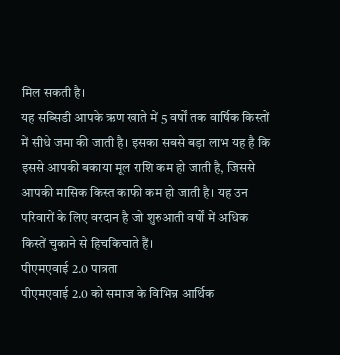मिल सकती है।
यह सब्सिडी आपके ऋण खाते में 5 वर्षों तक वार्षिक किस्तों में सीधे जमा की जाती है। इसका सबसे बड़ा लाभ यह है कि इससे आपकी बकाया मूल राशि कम हो जाती है, जिससे आपकी मासिक किस्त काफी कम हो जाती है। यह उन परिवारों के लिए वरदान है जो शुरुआती वर्षों में अधिक किस्तें चुकाने से हिचकिचाते हैं।
पीएमएवाई 2.0 पात्रता
पीएमएवाई 2.0 को समाज के विभिन्न आर्थिक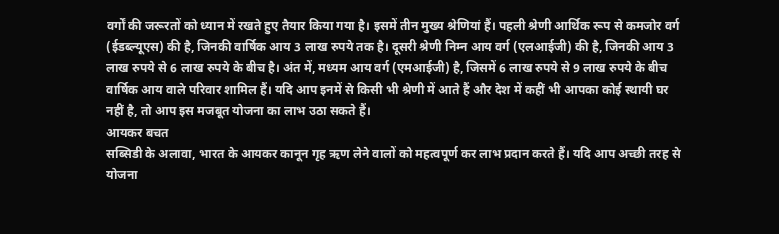वर्गों की जरूरतों को ध्यान में रखते हुए तैयार किया गया है। इसमें तीन मुख्य श्रेणियां हैं। पहली श्रेणी आर्थिक रूप से कमजोर वर्ग (ईडब्ल्यूएस) की है, जिनकी वार्षिक आय 3 लाख रुपये तक है। दूसरी श्रेणी निम्न आय वर्ग (एलआईजी) की है, जिनकी आय 3 लाख रुपये से 6 लाख रुपये के बीच है। अंत में, मध्यम आय वर्ग (एमआईजी) है, जिसमें 6 लाख रुपये से 9 लाख रुपये के बीच वार्षिक आय वाले परिवार शामिल हैं। यदि आप इनमें से किसी भी श्रेणी में आते हैं और देश में कहीं भी आपका कोई स्थायी घर नहीं है, तो आप इस मजबूत योजना का लाभ उठा सकते हैं।
आयकर बचत
सब्सिडी के अलावा, भारत के आयकर कानून गृह ऋण लेने वालों को महत्वपूर्ण कर लाभ प्रदान करते हैं। यदि आप अच्छी तरह से योजना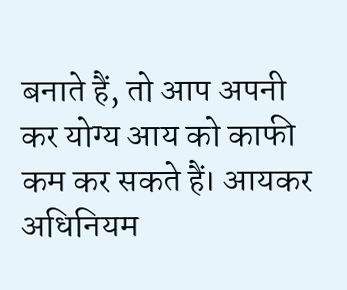बनाते हैं, तो आप अपनी कर योग्य आय को काफी कम कर सकते हैं। आयकर अधिनियम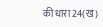की धारा 24(ख)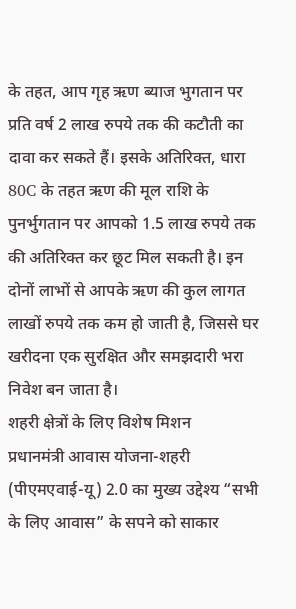के तहत, आप गृह ऋण ब्याज भुगतान पर प्रति वर्ष 2 लाख रुपये तक की कटौती का दावा कर सकते हैं। इसके अतिरिक्त, धारा 80C के तहत ऋण की मूल राशि के पुनर्भुगतान पर आपको 1.5 लाख रुपये तक की अतिरिक्त कर छूट मिल सकती है। इन दोनों लाभों से आपके ऋण की कुल लागत लाखों रुपये तक कम हो जाती है, जिससे घर खरीदना एक सुरक्षित और समझदारी भरा निवेश बन जाता है।
शहरी क्षेत्रों के लिए विशेष मिशन
प्रधानमंत्री आवास योजना-शहरी (पीएमएवाई-यू) 2.0 का मुख्य उद्देश्य “सभी के लिए आवास” के सपने को साकार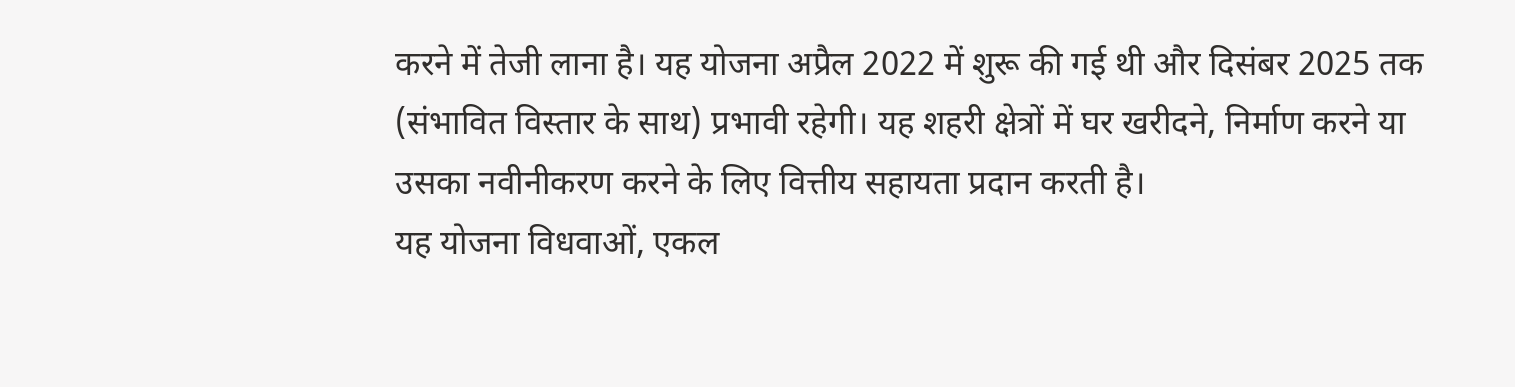करने में तेजी लाना है। यह योजना अप्रैल 2022 में शुरू की गई थी और दिसंबर 2025 तक (संभावित विस्तार के साथ) प्रभावी रहेगी। यह शहरी क्षेत्रों में घर खरीदने, निर्माण करने या उसका नवीनीकरण करने के लिए वित्तीय सहायता प्रदान करती है।
यह योजना विधवाओं, एकल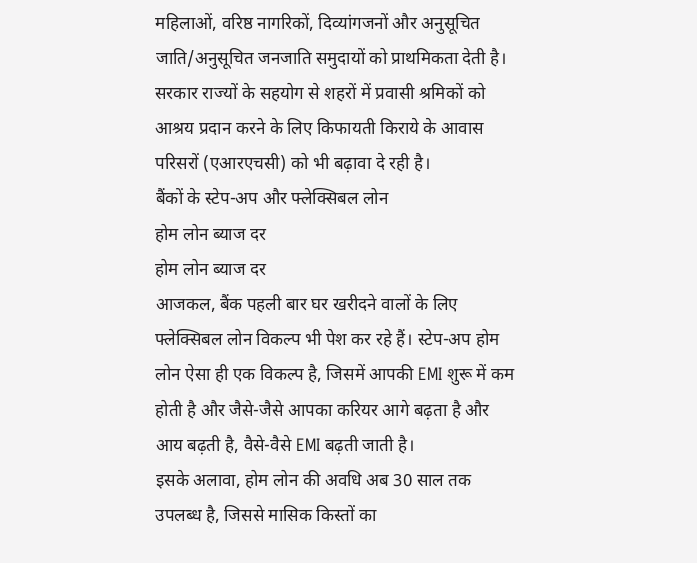महिलाओं, वरिष्ठ नागरिकों, दिव्यांगजनों और अनुसूचित जाति/अनुसूचित जनजाति समुदायों को प्राथमिकता देती है। सरकार राज्यों के सहयोग से शहरों में प्रवासी श्रमिकों को आश्रय प्रदान करने के लिए किफायती किराये के आवास परिसरों (एआरएचसी) को भी बढ़ावा दे रही है।
बैंकों के स्टेप-अप और फ्लेक्सिबल लोन
होम लोन ब्याज दर
होम लोन ब्याज दर
आजकल, बैंक पहली बार घर खरीदने वालों के लिए फ्लेक्सिबल लोन विकल्प भी पेश कर रहे हैं। स्टेप-अप होम लोन ऐसा ही एक विकल्प है, जिसमें आपकी EMI शुरू में कम होती है और जैसे-जैसे आपका करियर आगे बढ़ता है और आय बढ़ती है, वैसे-वैसे EMI बढ़ती जाती है।
इसके अलावा, होम लोन की अवधि अब 30 साल तक उपलब्ध है, जिससे मासिक किस्तों का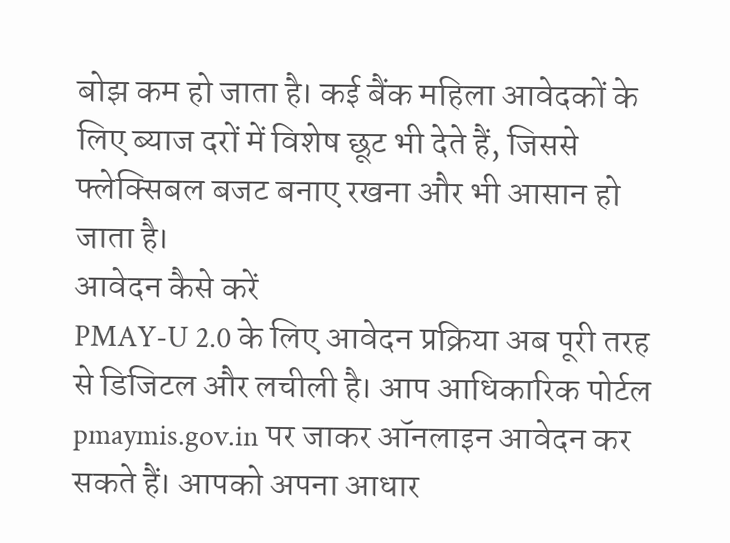बोझ कम हो जाता है। कई बैंक महिला आवेदकों के लिए ब्याज दरों में विशेष छूट भी देते हैं, जिससे फ्लेक्सिबल बजट बनाए रखना और भी आसान हो जाता है।
आवेदन कैसे करें
PMAY-U 2.0 के लिए आवेदन प्रक्रिया अब पूरी तरह से डिजिटल और लचीली है। आप आधिकारिक पोर्टल pmaymis.gov.in पर जाकर ऑनलाइन आवेदन कर सकते हैं। आपको अपना आधार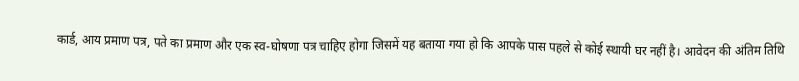कार्ड, आय प्रमाण पत्र, पते का प्रमाण और एक स्व-घोषणा पत्र चाहिए होगा जिसमें यह बताया गया हो कि आपके पास पहले से कोई स्थायी घर नहीं है। आवेदन की अंतिम तिथि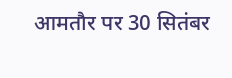आमतौर पर 30 सितंबर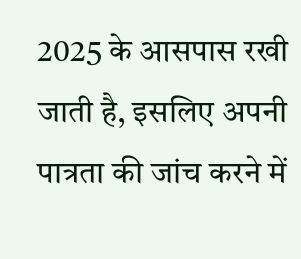2025 के आसपास रखी जाती है, इसलिए अपनी पात्रता की जांच करने में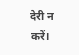देरी न करें।